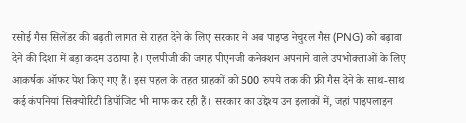रसोई गैस सिलेंडर की बढ़ती लागत से राहत देने के लिए सरकार ने अब पाइप्ड नेचुरल गैस (PNG) को बढ़ावा देने की दिशा में बड़ा कदम उठाया है। एलपीजी की जगह पीएनजी कनेक्शन अपनाने वाले उपभोक्ताओं के लिए आकर्षक ऑफर पेश किए गए हैं। इस पहल के तहत ग्राहकों को 500 रुपये तक की फ्री गैस देने के साथ-साथ कई कंपनियां सिक्योरिटी डिपॉजिट भी माफ कर रही हैं। सरकार का उद्देश्य उन इलाकों में, जहां पाइपलाइन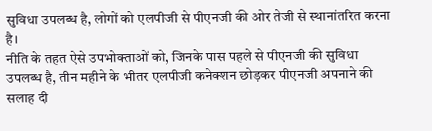सुविधा उपलब्ध है, लोगों को एलपीजी से पीएनजी की ओर तेजी से स्थानांतरित करना है।
नीति के तहत ऐसे उपभोक्ताओं को, जिनके पास पहले से पीएनजी की सुविधा उपलब्ध है, तीन महीने के भीतर एलपीजी कनेक्शन छोड़कर पीएनजी अपनाने की सलाह दी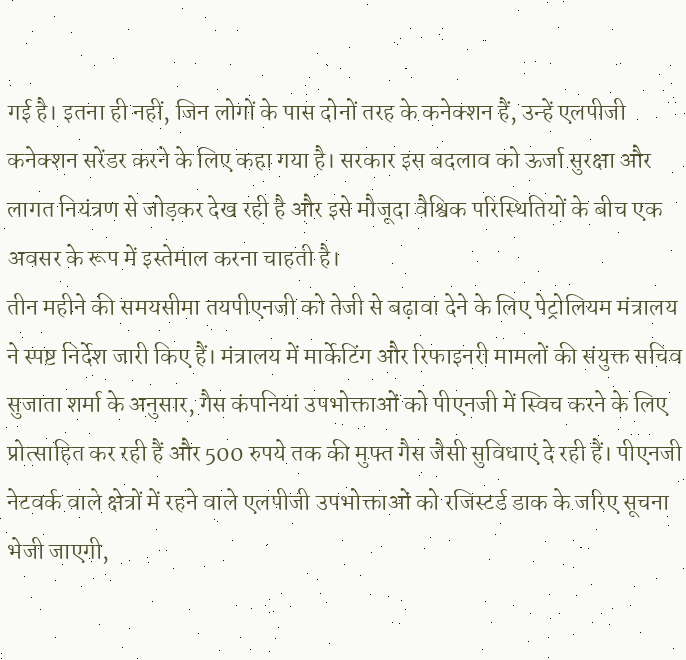गई है। इतना ही नहीं, जिन लोगों के पास दोनों तरह के कनेक्शन हैं, उन्हें एलपीजी कनेक्शन सरेंडर करने के लिए कहा गया है। सरकार इस बदलाव को ऊर्जा सुरक्षा और लागत नियंत्रण से जोड़कर देख रही है और इसे मौजूदा वैश्विक परिस्थितियों के बीच एक अवसर के रूप में इस्तेमाल करना चाहती है।
तीन महीने की समयसीमा तयपीएनजी को तेजी से बढ़ावा देने के लिए पेट्रोलियम मंत्रालय ने स्पष्ट निर्देश जारी किए हैं। मंत्रालय में मार्केटिंग और रिफाइनरी मामलों की संयुक्त सचिव सुजाता शर्मा के अनुसार, गैस कंपनियां उपभोक्ताओं को पीएनजी में स्विच करने के लिए प्रोत्साहित कर रही हैं और 500 रुपये तक की मुफ्त गैस जैसी सुविधाएं दे रही हैं। पीएनजी नेटवर्क वाले क्षेत्रों में रहने वाले एलपीजी उपभोक्ताओं को रजिस्टर्ड डाक के जरिए सूचना भेजी जाएगी,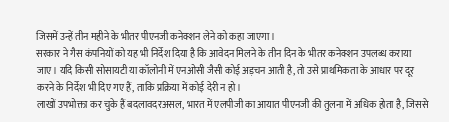जिसमें उन्हें तीन महीने के भीतर पीएनजी कनेक्शन लेने को कहा जाएगा।
सरकार ने गैस कंपनियों को यह भी निर्देश दिया है कि आवेदन मिलने के तीन दिन के भीतर कनेक्शन उपलब्ध कराया जाए। यदि किसी सोसायटी या कॉलोनी में एनओसी जैसी कोई अड़चन आती है, तो उसे प्राथमिकता के आधार पर दूर करने के निर्देश भी दिए गए हैं, ताकि प्रक्रिया में कोई देरी न हो।
लाखों उपभोक्ता कर चुके हैं बदलावदरअसल, भारत में एलपीजी का आयात पीएनजी की तुलना में अधिक होता है, जिससे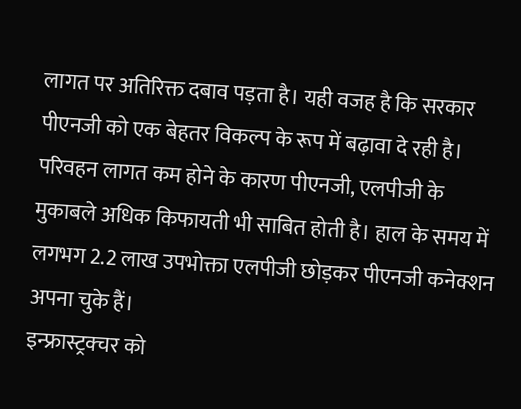लागत पर अतिरिक्त दबाव पड़ता है। यही वजह है कि सरकार पीएनजी को एक बेहतर विकल्प के रूप में बढ़ावा दे रही है। परिवहन लागत कम होने के कारण पीएनजी, एलपीजी के मुकाबले अधिक किफायती भी साबित होती है। हाल के समय में लगभग 2.2 लाख उपभोक्ता एलपीजी छोड़कर पीएनजी कनेक्शन अपना चुके हैं।
इन्फ्रास्ट्रक्चर को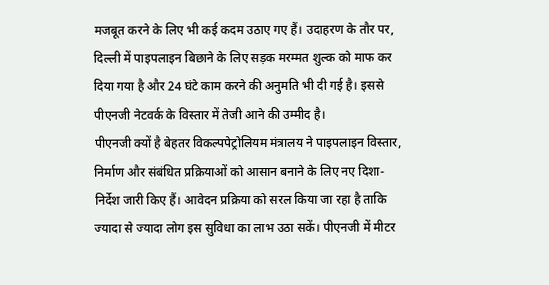मजबूत करने के लिए भी कई कदम उठाए गए हैं। उदाहरण के तौर पर, दिल्ली में पाइपलाइन बिछाने के लिए सड़क मरम्मत शुल्क को माफ कर दिया गया है और 24 घंटे काम करने की अनुमति भी दी गई है। इससे पीएनजी नेटवर्क के विस्तार में तेजी आने की उम्मीद है।
पीएनजी क्यों है बेहतर विकल्पपेट्रोलियम मंत्रालय ने पाइपलाइन विस्तार, निर्माण और संबंधित प्रक्रियाओं को आसान बनाने के लिए नए दिशा-निर्देश जारी किए हैं। आवेदन प्रक्रिया को सरल किया जा रहा है ताकि ज्यादा से ज्यादा लोग इस सुविधा का लाभ उठा सकें। पीएनजी में मीटर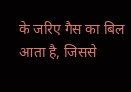के जरिए गैस का बिल आता है, जिससे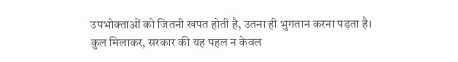उपभोक्ताओं को जितनी खपत होती है, उतना ही भुगतान करना पड़ता है।
कुल मिलाकर, सरकार की यह पहल न केवल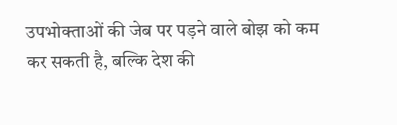उपभोक्ताओं की जेब पर पड़ने वाले बोझ को कम कर सकती है, बल्कि देश की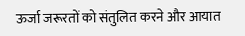ऊर्जा जरूरतों को संतुलित करने और आयात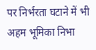पर निर्भरता घटाने में भी अहम भूमिका निभा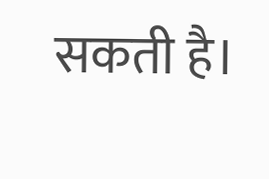सकती है।